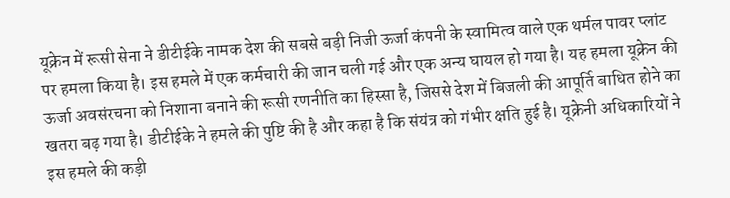यूक्रेन में रूसी सेना ने डीटीईके नामक देश की सबसे बड़ी निजी ऊर्जा कंपनी के स्वामित्व वाले एक थर्मल पावर प्लांट पर हमला किया है। इस हमले में एक कर्मचारी की जान चली गई और एक अन्य घायल हो गया है। यह हमला यूक्रेन की ऊर्जा अवसंरचना को निशाना बनाने की रूसी रणनीति का हिस्सा है, जिससे देश में बिजली की आपूर्ति बाधित होने का खतरा बढ़ गया है। डीटीईके ने हमले की पुष्टि की है और कहा है कि संयंत्र को गंभीर क्षति हुई है। यूक्रेनी अधिकारियों ने इस हमले की कड़ी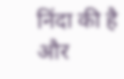निंदा की है और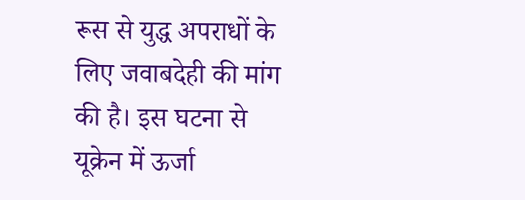रूस से युद्ध अपराधों के लिए जवाबदेही की मांग की है। इस घटना से यूक्रेन में ऊर्जा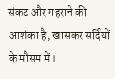संकट और गहराने की आशंका है, खासकर सर्दियों के मौसम में।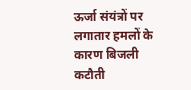ऊर्जा संयंत्रों पर लगातार हमलों के कारण बिजली कटौती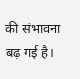की संभावना बढ़ गई है।